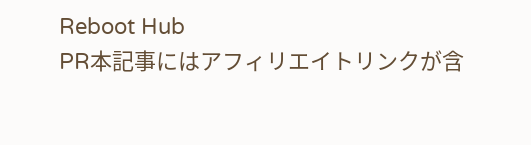Reboot Hub
PR本記事にはアフィリエイトリンクが含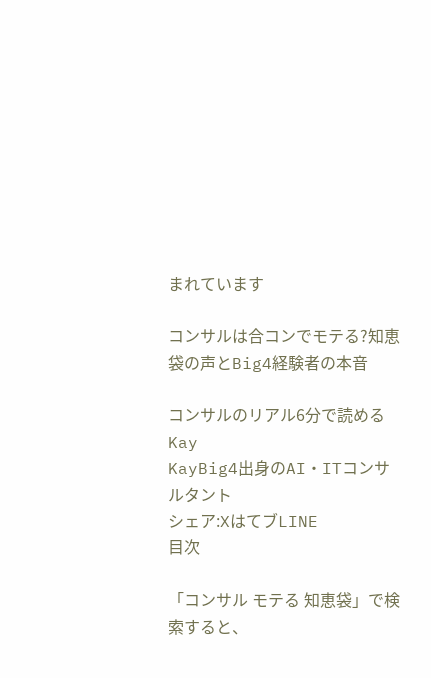まれています

コンサルは合コンでモテる?知恵袋の声とBig4経験者の本音

コンサルのリアル6分で読める
Kay
KayBig4出身のAI・ITコンサルタント
シェア:XはてブLINE
目次

「コンサル モテる 知恵袋」で検索すると、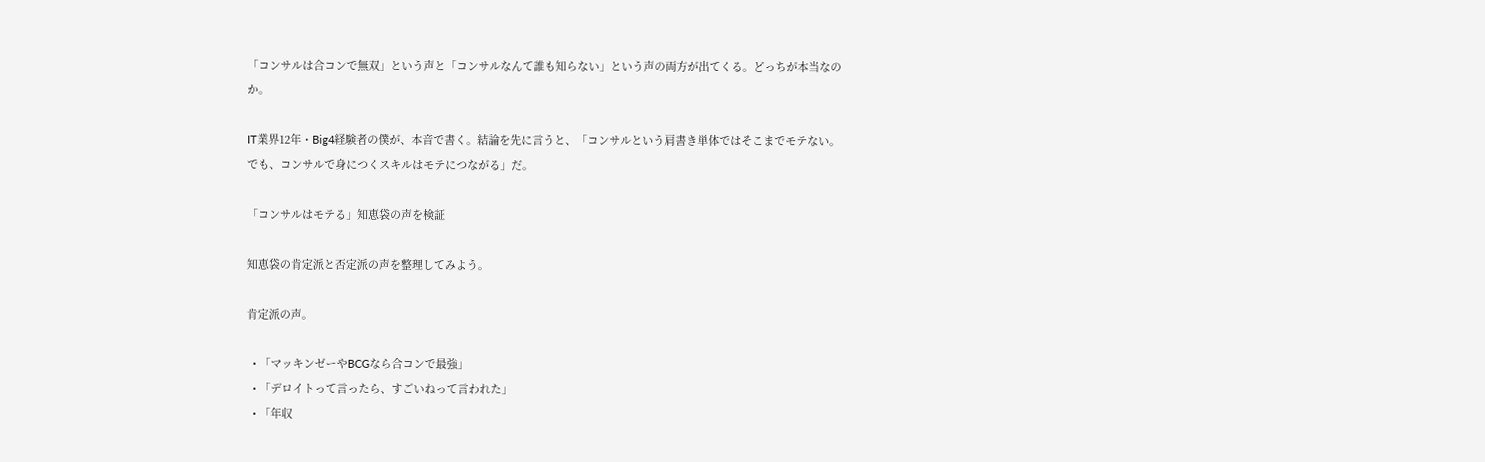「コンサルは合コンで無双」という声と「コンサルなんて誰も知らない」という声の両方が出てくる。どっちが本当なのか。

IT業界12年・Big4経験者の僕が、本音で書く。結論を先に言うと、「コンサルという肩書き単体ではそこまでモテない。でも、コンサルで身につくスキルはモテにつながる」だ。

「コンサルはモテる」知恵袋の声を検証

知恵袋の肯定派と否定派の声を整理してみよう。

肯定派の声。

  • 「マッキンゼーやBCGなら合コンで最強」
  • 「デロイトって言ったら、すごいねって言われた」
  • 「年収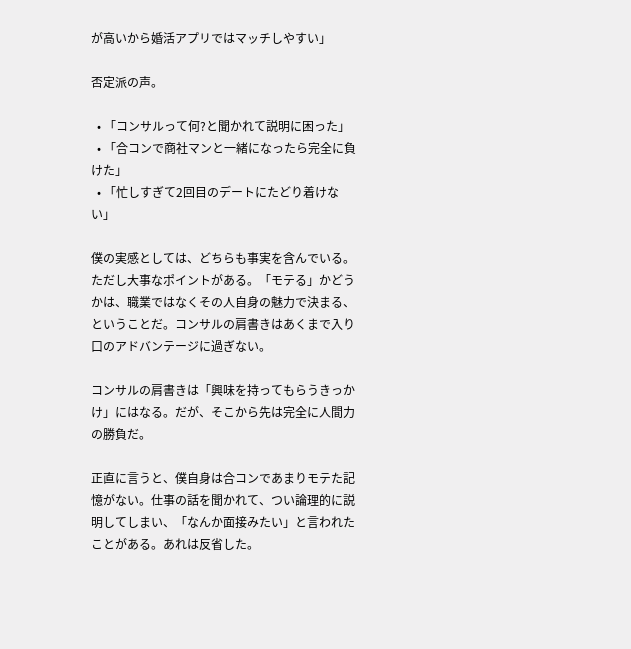が高いから婚活アプリではマッチしやすい」

否定派の声。

  • 「コンサルって何?と聞かれて説明に困った」
  • 「合コンで商社マンと一緒になったら完全に負けた」
  • 「忙しすぎて2回目のデートにたどり着けない」

僕の実感としては、どちらも事実を含んでいる。ただし大事なポイントがある。「モテる」かどうかは、職業ではなくその人自身の魅力で決まる、ということだ。コンサルの肩書きはあくまで入り口のアドバンテージに過ぎない。

コンサルの肩書きは「興味を持ってもらうきっかけ」にはなる。だが、そこから先は完全に人間力の勝負だ。

正直に言うと、僕自身は合コンであまりモテた記憶がない。仕事の話を聞かれて、つい論理的に説明してしまい、「なんか面接みたい」と言われたことがある。あれは反省した。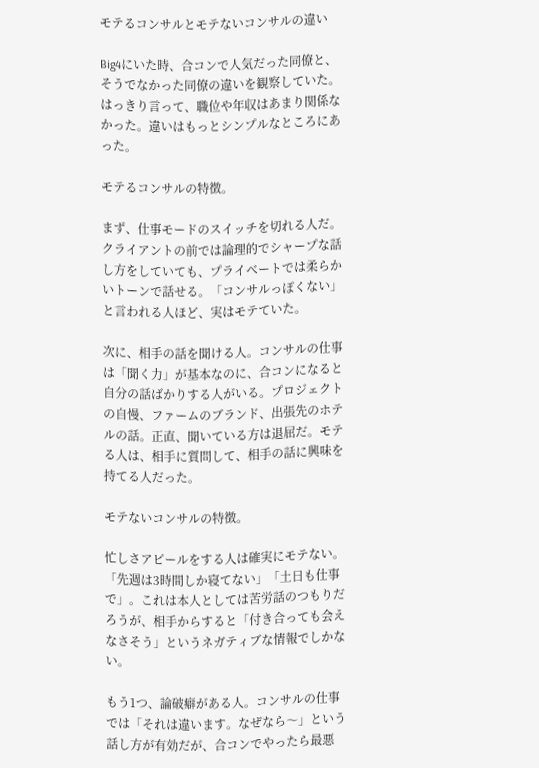モテるコンサルとモテないコンサルの違い

Big4にいた時、合コンで人気だった同僚と、そうでなかった同僚の違いを観察していた。はっきり言って、職位や年収はあまり関係なかった。違いはもっとシンプルなところにあった。

モテるコンサルの特徴。

まず、仕事モードのスイッチを切れる人だ。クライアントの前では論理的でシャープな話し方をしていても、プライベートでは柔らかいトーンで話せる。「コンサルっぽくない」と言われる人ほど、実はモテていた。

次に、相手の話を聞ける人。コンサルの仕事は「聞く力」が基本なのに、合コンになると自分の話ばかりする人がいる。プロジェクトの自慢、ファームのブランド、出張先のホテルの話。正直、聞いている方は退屈だ。モテる人は、相手に質問して、相手の話に興味を持てる人だった。

モテないコンサルの特徴。

忙しさアピールをする人は確実にモテない。「先週は3時間しか寝てない」「土日も仕事で」。これは本人としては苦労話のつもりだろうが、相手からすると「付き合っても会えなさそう」というネガティブな情報でしかない。

もう1つ、論破癖がある人。コンサルの仕事では「それは違います。なぜなら〜」という話し方が有効だが、合コンでやったら最悪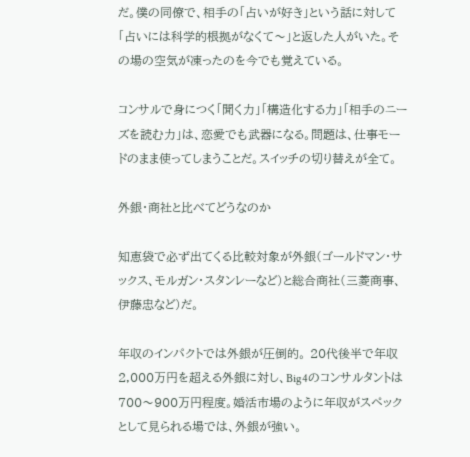だ。僕の同僚で、相手の「占いが好き」という話に対して「占いには科学的根拠がなくて〜」と返した人がいた。その場の空気が凍ったのを今でも覚えている。

コンサルで身につく「聞く力」「構造化する力」「相手のニーズを読む力」は、恋愛でも武器になる。問題は、仕事モードのまま使ってしまうことだ。スイッチの切り替えが全て。

外銀・商社と比べてどうなのか

知恵袋で必ず出てくる比較対象が外銀(ゴールドマン・サックス、モルガン・スタンレーなど)と総合商社(三菱商事、伊藤忠など)だ。

年収のインパクトでは外銀が圧倒的。 20代後半で年収2,000万円を超える外銀に対し、Big4のコンサルタントは700〜900万円程度。婚活市場のように年収がスペックとして見られる場では、外銀が強い。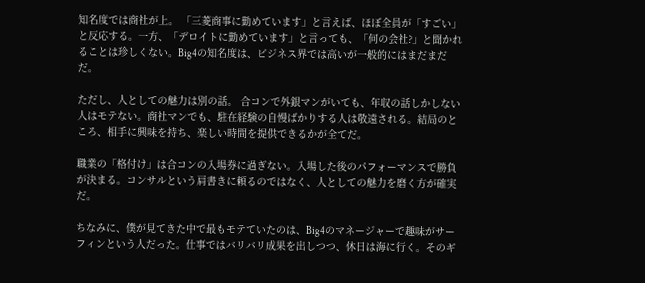知名度では商社が上。 「三菱商事に勤めています」と言えば、ほぼ全員が「すごい」と反応する。一方、「デロイトに勤めています」と言っても、「何の会社?」と聞かれることは珍しくない。Big4の知名度は、ビジネス界では高いが一般的にはまだまだだ。

ただし、人としての魅力は別の話。 合コンで外銀マンがいても、年収の話しかしない人はモテない。商社マンでも、駐在経験の自慢ばかりする人は敬遠される。結局のところ、相手に興味を持ち、楽しい時間を提供できるかが全てだ。

職業の「格付け」は合コンの入場券に過ぎない。入場した後のパフォーマンスで勝負が決まる。コンサルという肩書きに頼るのではなく、人としての魅力を磨く方が確実だ。

ちなみに、僕が見てきた中で最もモテていたのは、Big4のマネージャーで趣味がサーフィンという人だった。仕事ではバリバリ成果を出しつつ、休日は海に行く。そのギ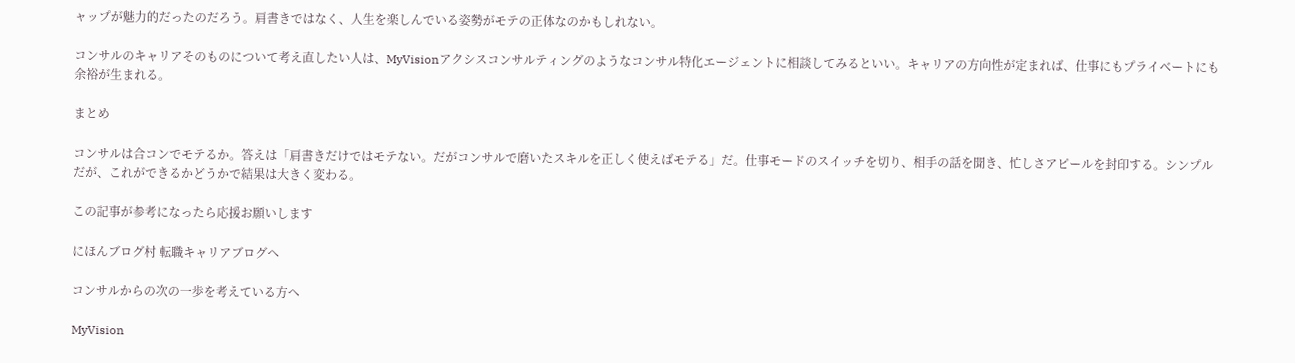ャップが魅力的だったのだろう。肩書きではなく、人生を楽しんでいる姿勢がモテの正体なのかもしれない。

コンサルのキャリアそのものについて考え直したい人は、MyVisionアクシスコンサルティングのようなコンサル特化エージェントに相談してみるといい。キャリアの方向性が定まれば、仕事にもプライベートにも余裕が生まれる。

まとめ

コンサルは合コンでモテるか。答えは「肩書きだけではモテない。だがコンサルで磨いたスキルを正しく使えばモテる」だ。仕事モードのスイッチを切り、相手の話を聞き、忙しさアピールを封印する。シンプルだが、これができるかどうかで結果は大きく変わる。

この記事が参考になったら応援お願いします

にほんブログ村 転職キャリアブログへ

コンサルからの次の一歩を考えている方へ

MyVision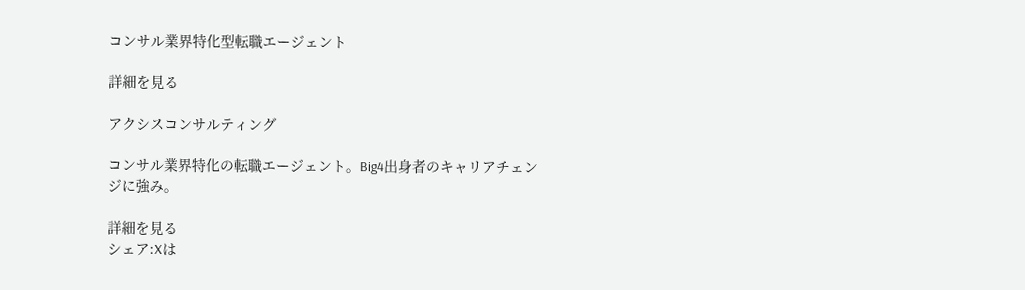コンサル業界特化型転職エージェント

詳細を見る

アクシスコンサルティング

コンサル業界特化の転職エージェント。Big4出身者のキャリアチェンジに強み。

詳細を見る
シェア:Xは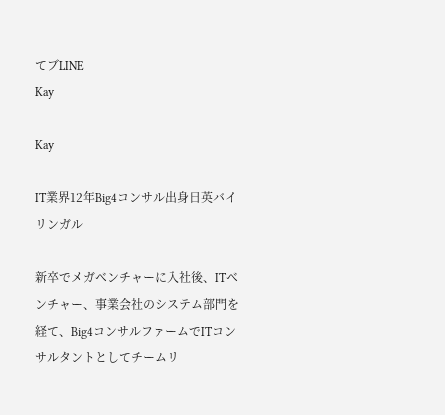てブLINE
Kay

Kay

IT業界12年Big4コンサル出身日英バイリンガル

新卒でメガベンチャーに入社後、ITベンチャー、事業会社のシステム部門を経て、Big4コンサルファームでITコンサルタントとしてチームリ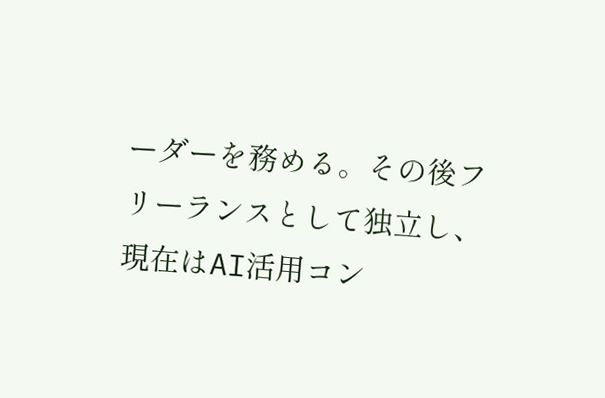ーダーを務める。その後フリーランスとして独立し、現在はAI活用コン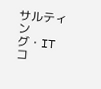サルティング・ITコ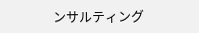ンサルティング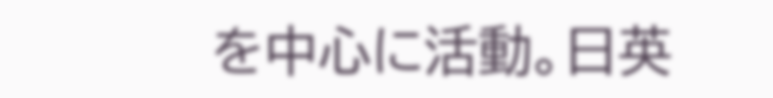を中心に活動。日英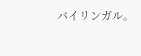バイリンガル。